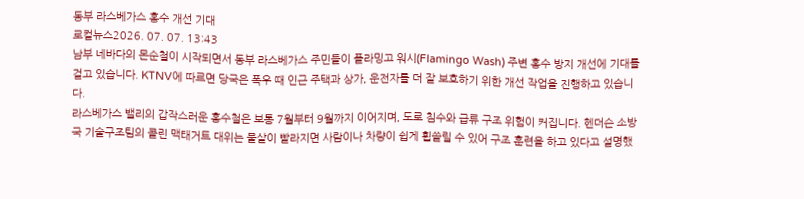동부 라스베가스 홍수 개선 기대
로컬뉴스2026. 07. 07. 13:43
남부 네바다의 몬순철이 시작되면서 동부 라스베가스 주민들이 플라밍고 워시(Flamingo Wash) 주변 홍수 방지 개선에 기대를 걸고 있습니다. KTNV에 따르면 당국은 폭우 때 인근 주택과 상가, 운전자를 더 잘 보호하기 위한 개선 작업을 진행하고 있습니다.
라스베가스 밸리의 갑작스러운 홍수철은 보통 7월부터 9월까지 이어지며, 도로 침수와 급류 구조 위험이 커집니다. 헨더슨 소방국 기술구조팀의 콜린 맥태거트 대위는 물살이 빨라지면 사람이나 차량이 쉽게 휩쓸릴 수 있어 구조 훈련을 하고 있다고 설명했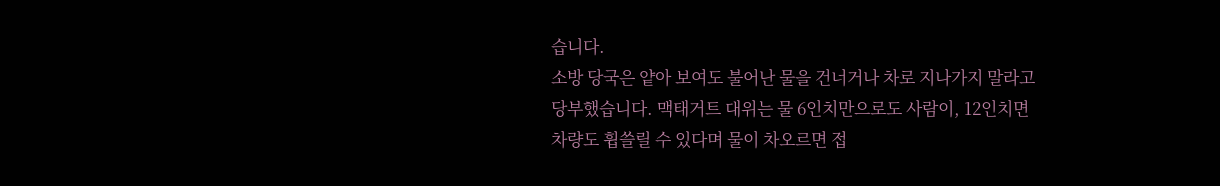습니다.
소방 당국은 얕아 보여도 불어난 물을 건너거나 차로 지나가지 말라고 당부했습니다. 맥태거트 대위는 물 6인치만으로도 사람이, 12인치면 차량도 휩쓸릴 수 있다며 물이 차오르면 접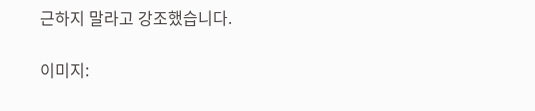근하지 말라고 강조했습니다.

이미지: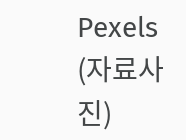Pexels (자료사진)